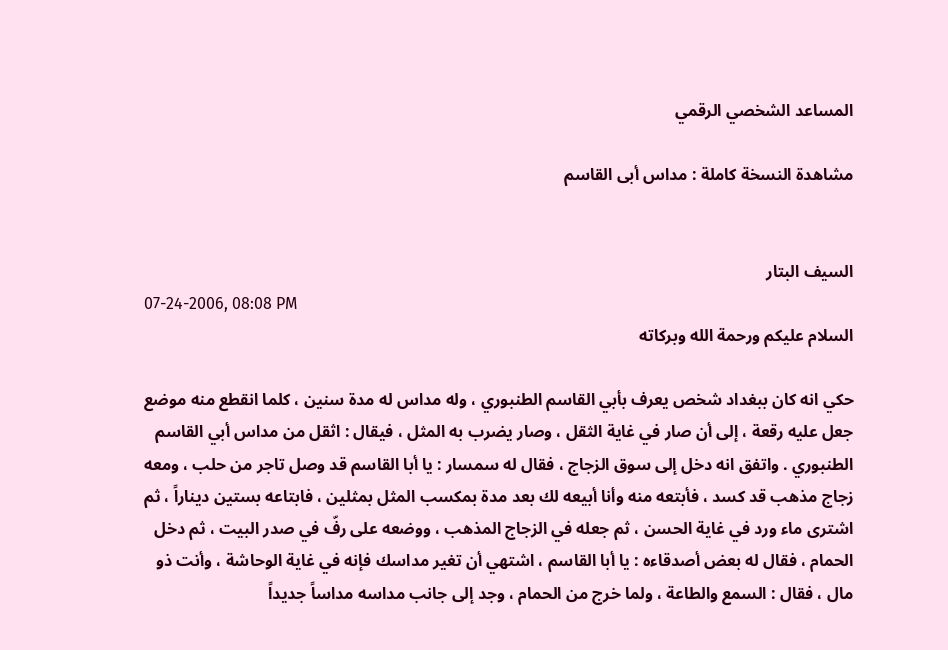المساعد الشخصي الرقمي

مشاهدة النسخة كاملة : مداس أبى القاسم


السيف البتار
07-24-2006, 08:08 PM
السلام عليكم ورحمة الله وبركاته

حكي انه كان ببغداد شخص يعرف بأبي القاسم الطنبوري ، وله مداس له مدة سنين ، كلما انقطع منه موضع جعل عليه رقعة ، إلى أن صار في غاية الثقل ، وصار يضرب به المثل ، فيقال : اثقل من مداس أبي القاسم الطنبوري . واتفق انه دخل إلى سوق الزجاج ، فقال له سمسار : يا أبا القاسم قد وصل تاجر من حلب ، ومعه زجاج مذهب قد كسد ، فأبتعه منه وأنا أبيعه لك بعد مدة بمكسب المثل بمثلين ، فابتاعه بستين ديناراً ، ثم اشترى ماء ورد في غاية الحسن ، ثم جعله في الزجاج المذهب ، ووضعه على رفّ في صدر البيت ، ثم دخل الحمام ، فقال له بعض أصدقاءه : يا أبا القاسم ، اشتهي أن تغير مداسك فإنه في غاية الوحاشة ، وأنت ذو مال ، فقال : السمع والطاعة ، ولما خرج من الحمام ، وجد إلى جانب مداسه مداساً جديداً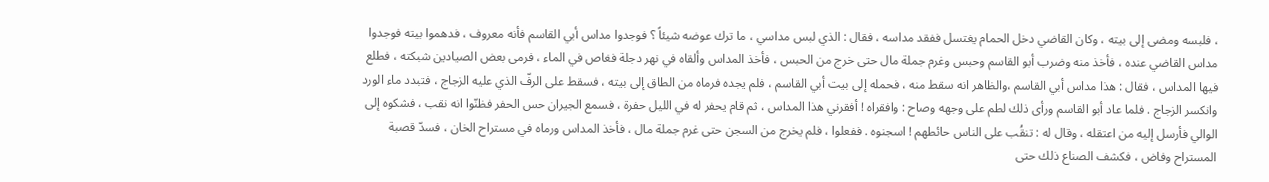، فلبسه ومضى إلى بيته ، وكان القاضي دخل الحمام يغتسل ففقد مداسه ، فقال : الذي لبس مداسي ، ما ترك عوضه شيئاً ؟ فوجدوا مداس أبي القاسم فأنه معروف ، فدهموا بيته فوجدوا مداس القاضي عنده ، فأخذ منه وضرب أبو القاسم وحبس وغرم جملة مال حتى خرج من الحبس ، فأخذ المداس وألقاه في نهر دجلة فغاص في الماء ، فرمى بعض الصيادين شبكته ، فطلع فيها المداس ، فقال : هذا مداس أبي القاسم ،والظاهر انه سقط منه ، فحمله إلى بيت أبي القاسم ، فلم يجده فرماه من الطاق إلى بيته ، فسقط على الرفّ الذي عليه الزجاج ، فتبدد ماء الورد وانكسر الزجاج . فلما عاد أبو القاسم ورأى ذلك لطم على وجهه وصاح : وافقراه ! أفقرني هذا المداس ، ثم قام يحفر له في الليل حفرة ، فسمع الجيران حس الحفر فظنّوا انه نقب ، فشكوه إلى الوالي فأرسل إليه من اعتقله ، وقال له : تنقُب على الناس حائطهم ! اسجنوه . ففعلوا ، فلم يخرج من السجن حتى غرم جملة مال ، فأخذ المداس ورماه في مستراح الخان ، فسدّ قصبة المستراح وفاض ، فكشف الصناع ذلك حتى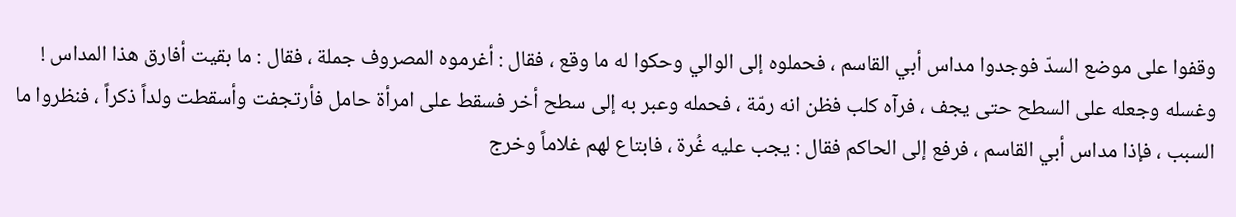وقفوا على موضع السدّ فوجدوا مداس أبي القاسم ، فحملوه إلى الوالي وحكوا له ما وقع ، فقال : أغرموه المصروف جملة ، فقال : ما بقيت أفارق هذا المداس ! وغسله وجعله على السطح حتى يجف ، فرآه كلب فظن انه رمّة ، فحمله وعبر به إلى سطح أخر فسقط على امرأة حامل فأرتجفت وأسقطت ولداً ذكراً ، فنظروا ما السبب ، فإذا مداس أبي القاسم ، فرفع إلى الحاكم فقال : يجب عليه غُرة ، فابتاع لهم غلاماً وخرج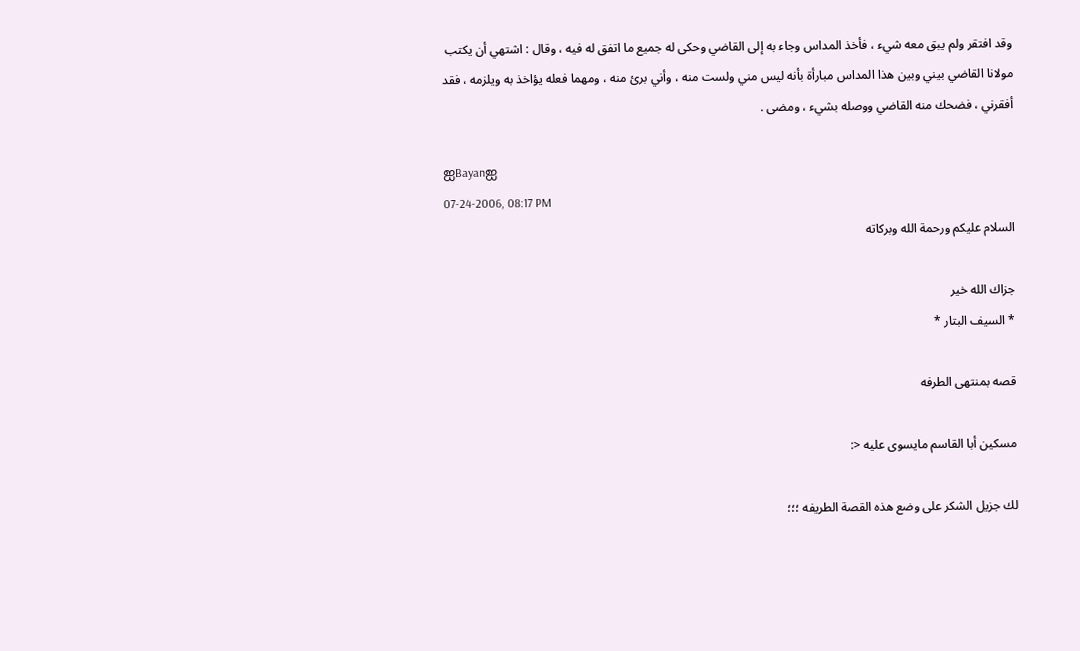وقد افتقر ولم يبق معه شيء ، فأخذ المداس وجاء به إلى القاضي وحكى له جميع ما اتفق له فيه ، وقال : اشتهي أن يكتب مولانا القاضي بيني وبين هذا المداس مبارأة بأنه ليس مني ولست منه ، وأني برئ منه ، ومهما فعله يؤاخذ به ويلزمه ، فقد أفقرني ، فضحك منه القاضي ووصله بشيء ، ومضى .

ஐBayanஐ
07-24-2006, 08:17 PM
السلام عليكم ورحمة الله وبركاته

جزاك الله خير
* السيف البتار *

قصه بمنتهى الطرفه

مسكين أبا القاسم مايسوى عليه <:

لك جزيل الشكر على وضع هذه القصة الطريفه ؛؛؛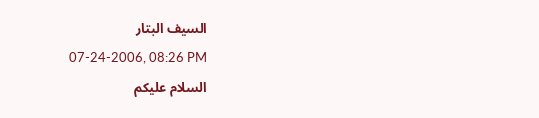السيف البتار
07-24-2006, 08:26 PM
السلام عليكم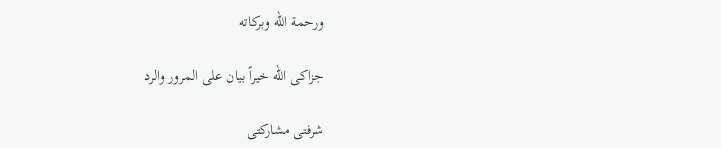ورحمة الله وبركاته

جزاكى الله خيراً بيان على المرور والرد

شرفتى مشاركتى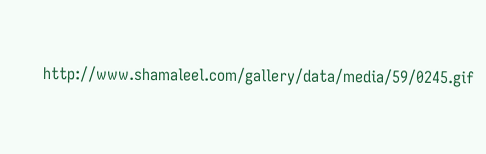http://www.shamaleel.com/gallery/data/media/59/0245.gif